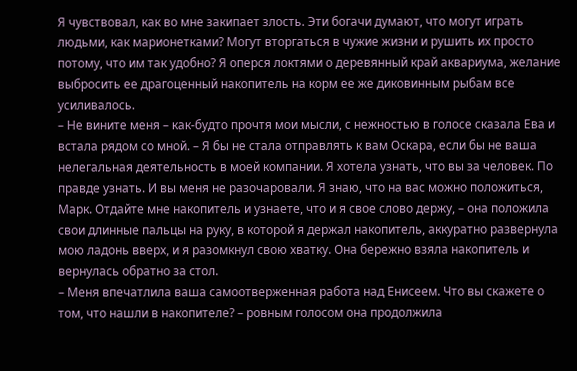Я чувствовал, как во мне закипает злость. Эти богачи думают, что могут играть людьми, как марионетками? Могут вторгаться в чужие жизни и рушить их просто потому, что им так удобно? Я оперся локтями о деревянный край аквариума, желание выбросить ее драгоценный накопитель на корм ее же диковинным рыбам все усиливалось.
– Не вините меня – как-будто прочтя мои мысли, с нежностью в голосе сказала Ева и встала рядом со мной. – Я бы не стала отправлять к вам Оскара, если бы не ваша нелегальная деятельность в моей компании. Я хотела узнать, что вы за человек. По правде узнать. И вы меня не разочаровали. Я знаю, что на вас можно положиться, Марк. Отдайте мне накопитель и узнаете, что и я свое слово держу, – она положила свои длинные пальцы на руку, в которой я держал накопитель, аккуратно развернула мою ладонь вверх, и я разомкнул свою хватку. Она бережно взяла накопитель и вернулась обратно за стол.
– Меня впечатлила ваша самоотверженная работа над Енисеем. Что вы скажете о том, что нашли в накопителе? – ровным голосом она продолжила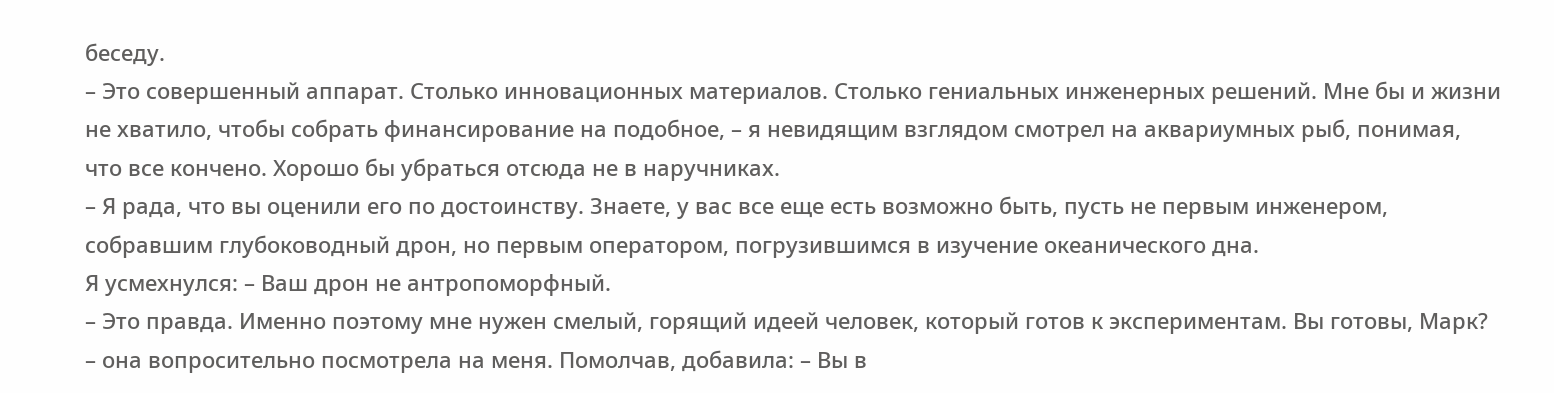беседу.
– Это совершенный аппарат. Столько инновационных материалов. Столько гениальных инженерных решений. Мне бы и жизни не хватило, чтобы собрать финансирование на подобное, – я невидящим взглядом смотрел на аквариумных рыб, понимая, что все кончено. Хорошо бы убраться отсюда не в наручниках.
– Я рада, что вы оценили его по достоинству. Знаете, у вас все еще есть возможно быть, пусть не первым инженером, собравшим глубоководный дрон, но первым оператором, погрузившимся в изучение океанического дна.
Я усмехнулся: – Ваш дрон не антропоморфный.
– Это правда. Именно поэтому мне нужен смелый, горящий идеей человек, который готов к экспериментам. Вы готовы, Марк? – она вопросительно посмотрела на меня. Помолчав, добавила: – Вы в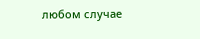любом случае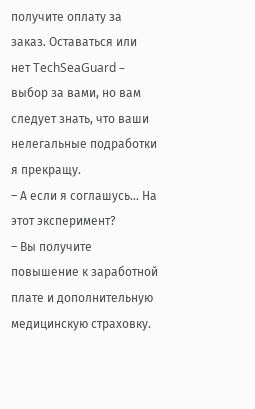получите оплату за заказ. Оставаться или нет TechSeaGuard – выбор за вами, но вам следует знать, что ваши нелегальные подработки я прекращу.
– А если я соглашусь… На этот эксперимент?
– Вы получите повышение к заработной плате и дополнительную медицинскую страховку.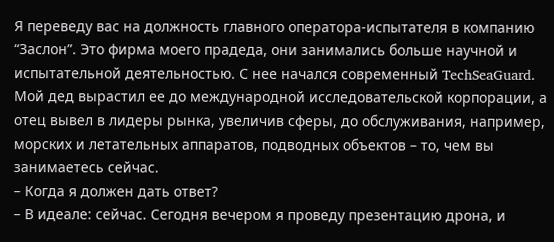Я переведу вас на должность главного оператора-испытателя в компанию “Заслон”. Это фирма моего прадеда, они занимались больше научной и испытательной деятельностью. С нее начался современный TechSeaGuard. Мой дед вырастил ее до международной исследовательской корпорации, а отец вывел в лидеры рынка, увеличив сферы, до обслуживания, например, морских и летательных аппаратов, подводных объектов – то, чем вы занимаетесь сейчас.
– Когда я должен дать ответ?
– В идеале: сейчас. Сегодня вечером я проведу презентацию дрона, и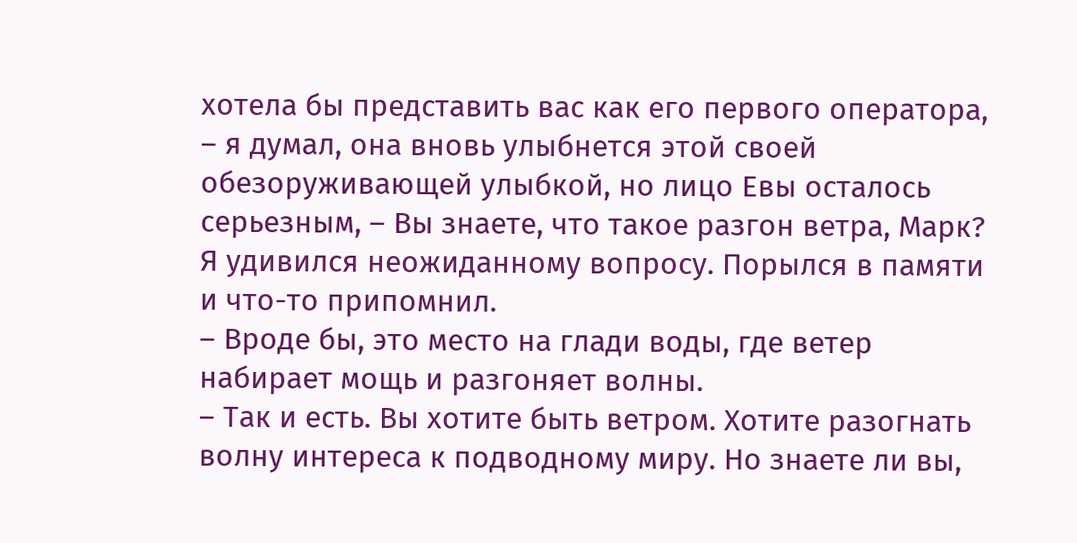хотела бы представить вас как его первого оператора, – я думал, она вновь улыбнется этой своей обезоруживающей улыбкой, но лицо Евы осталось серьезным, – Вы знаете, что такое разгон ветра, Марк?
Я удивился неожиданному вопросу. Порылся в памяти и что-то припомнил.
– Вроде бы, это место на глади воды, где ветер набирает мощь и разгоняет волны.
– Так и есть. Вы хотите быть ветром. Хотите разогнать волну интереса к подводному миру. Но знаете ли вы,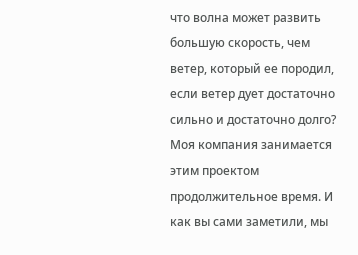что волна может развить большую скорость, чем ветер, который ее породил, если ветер дует достаточно сильно и достаточно долго? Моя компания занимается этим проектом продолжительное время. И как вы сами заметили, мы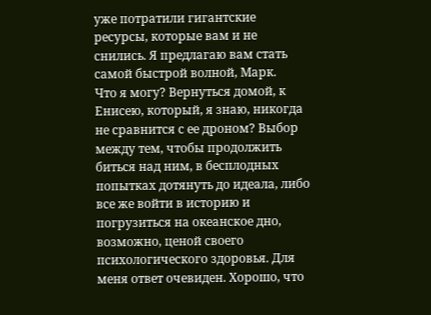уже потратили гигантские ресурсы, которые вам и не снились. Я предлагаю вам стать самой быстрой волной, Марк.
Что я могу? Вернуться домой, к Енисею, который, я знаю, никогда не сравнится с ее дроном? Выбор между тем, чтобы продолжить биться над ним, в бесплодных попытках дотянуть до идеала, либо все же войти в историю и погрузиться на океанское дно, возможно, ценой своего психологического здоровья. Для меня ответ очевиден. Хорошо, что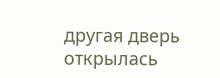другая дверь открылась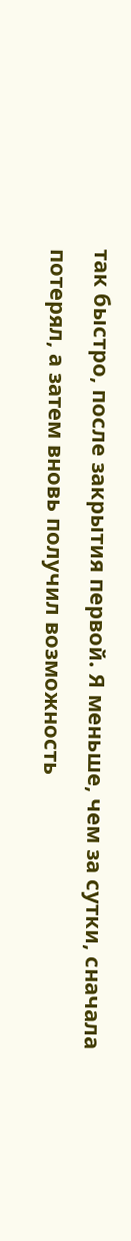так быстро, после закрытия первой. Я меньше, чем за сутки, сначала потерял, а затем вновь получил возможность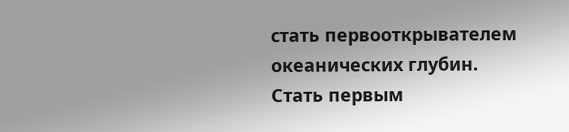стать первооткрывателем океанических глубин. Стать первым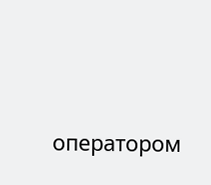оператором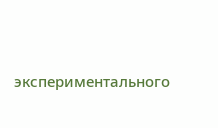экспериментального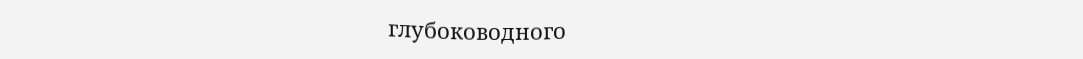глубоководного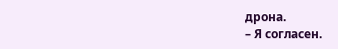дрона.
– Я согласен.